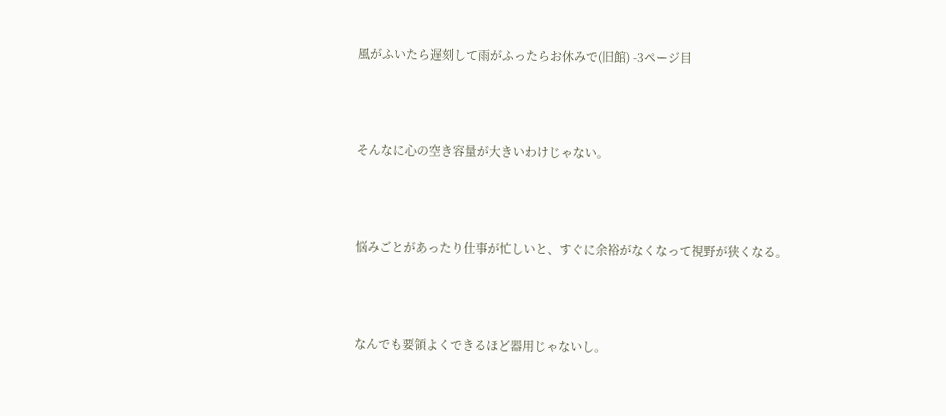風がふいたら遅刻して雨がふったらお休みで(旧館) -3ページ目



そんなに心の空き容量が大きいわけじゃない。



悩みごとがあったり仕事が忙しいと、すぐに余裕がなくなって視野が狭くなる。



なんでも要領よくできるほど器用じゃないし。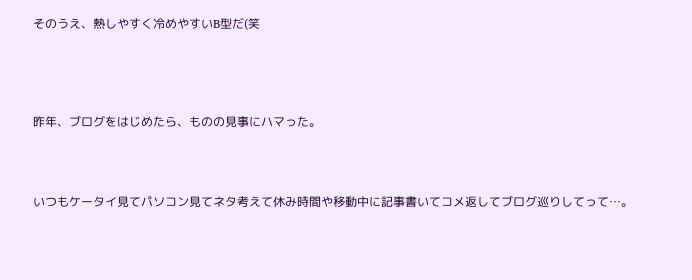そのうえ、熱しやすく冷めやすいB型だ(笑




昨年、ブログをはじめたら、ものの見事にハマった。



いつもケータイ見てパソコン見てネタ考えて休み時間や移動中に記事書いてコメ返してブログ巡りしてって…。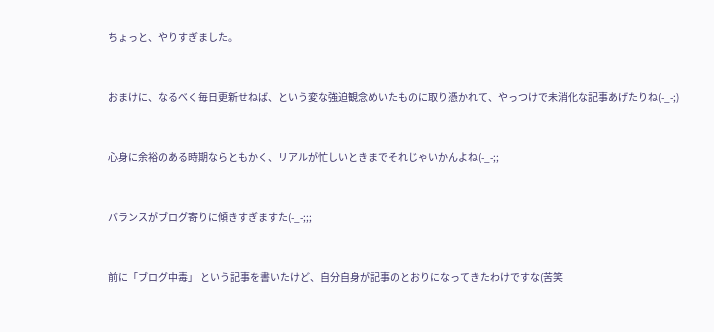ちょっと、やりすぎました。



おまけに、なるべく毎日更新せねば、という変な強迫観念めいたものに取り憑かれて、やっつけで未消化な記事あげたりね(-_-;)



心身に余裕のある時期ならともかく、リアルが忙しいときまでそれじゃいかんよね(-_-;;



バランスがブログ寄りに傾きすぎますた(-_-;;;



前に「ブログ中毒」 という記事を書いたけど、自分自身が記事のとおりになってきたわけですな(苦笑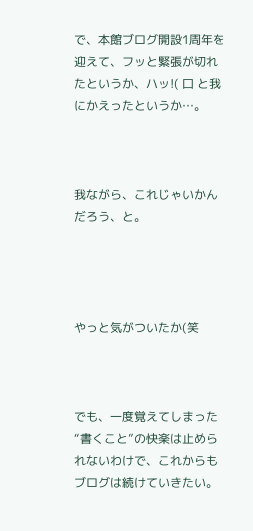で、本館ブログ開設1周年を迎えて、フッと緊張が切れたというか、ハッ!( 口 と我にかえったというか…。



我ながら、これじゃいかんだろう、と。




やっと気がついたか(笑



でも、一度覚えてしまった“書くこと”の快楽は止められないわけで、これからもブログは続けていきたい。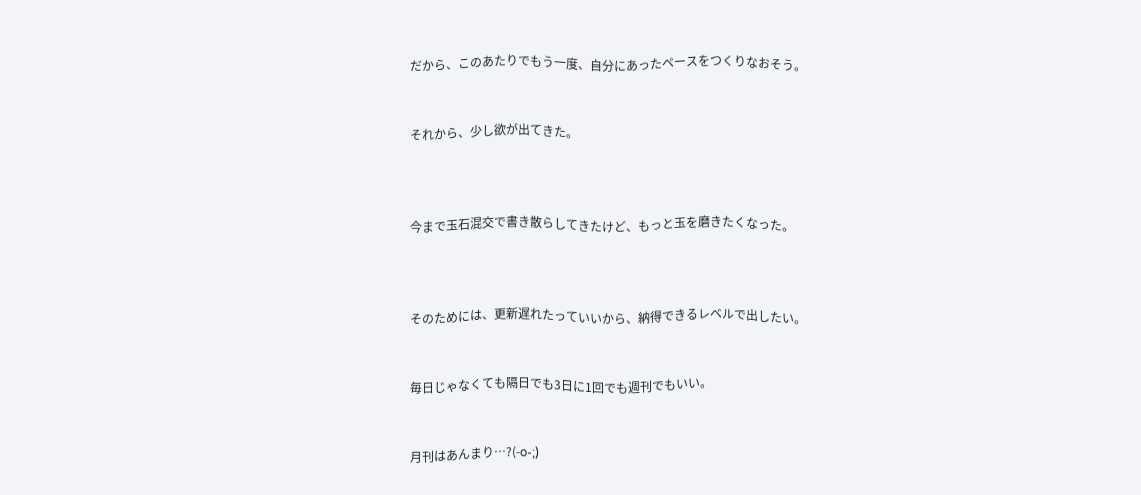だから、このあたりでもう一度、自分にあったペースをつくりなおそう。


それから、少し欲が出てきた。



今まで玉石混交で書き散らしてきたけど、もっと玉を磨きたくなった。



そのためには、更新遅れたっていいから、納得できるレベルで出したい。


毎日じゃなくても隔日でも3日に1回でも週刊でもいい。


月刊はあんまり…?(-o-;)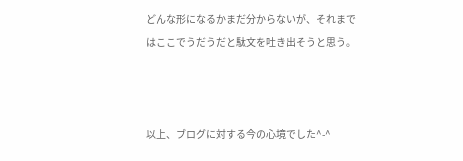どんな形になるかまだ分からないが、それまではここでうだうだと駄文を吐き出そうと思う。



以上、ブログに対する今の心境でした^-^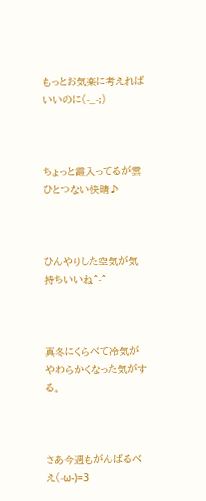もっとお気楽に考えればいいのに(-_-;)



ちょっと霞入ってるが雲ひとつない快晴♪



ひんやりした空気が気持ちいいね^-^



真冬にくらべて冷気がやわらかくなった気がする。



さあ今週もがんばるべえ(-ω-)=3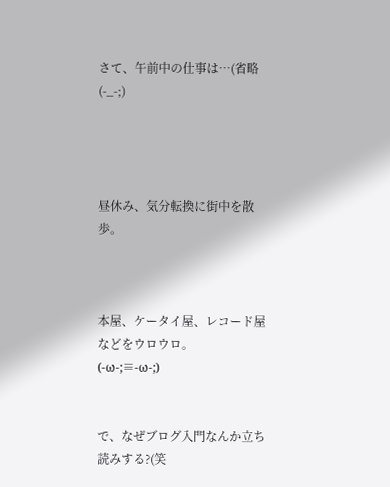さて、午前中の仕事は…(省略(-_-;)




昼休み、気分転換に街中を散歩。



本屋、ケータイ屋、レコード屋などをウロウロ。
(-ω-;≡-ω-;)


で、なぜブログ入門なんか立ち読みする?(笑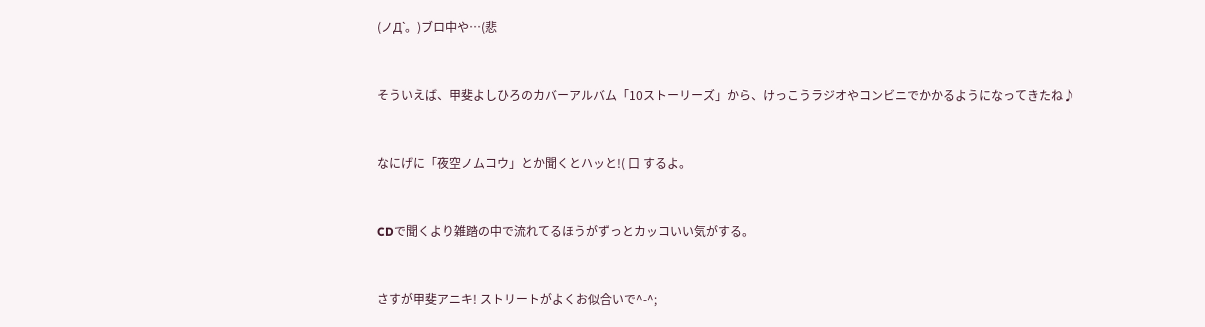(ノД`。)ブロ中や…(悲



そういえば、甲斐よしひろのカバーアルバム「10ストーリーズ」から、けっこうラジオやコンビニでかかるようになってきたね♪



なにげに「夜空ノムコウ」とか聞くとハッと!( 口 するよ。



CDで聞くより雑踏の中で流れてるほうがずっとカッコいい気がする。



さすが甲斐アニキ! ストリートがよくお似合いで^-^;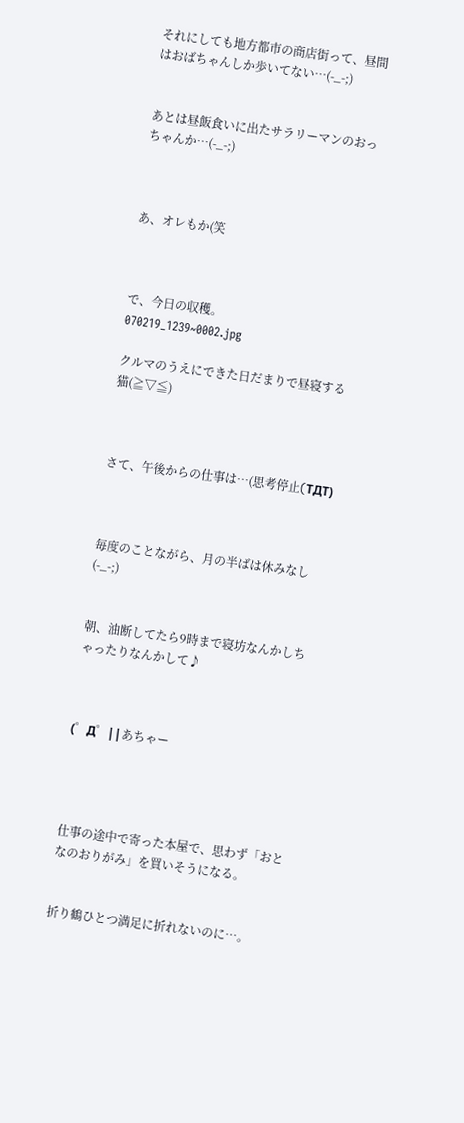それにしても地方都市の商店街って、昼間はおばちゃんしか歩いてない…(-_-;)


あとは昼飯食いに出たサラリーマンのおっちゃんか…(-_-;)



あ、オレもか(笑



で、今日の収穫。
070219_1239~0002.jpg

クルマのうえにできた日だまりで昼寝する猫(≧▽≦)



さて、午後からの仕事は…(思考停止(TДT)



毎度のことながら、月の半ばは休みなし(-_-;)


朝、油断してたら9時まで寝坊なんかしちゃったりなんかして♪



(゜Д゜||あちゃー




仕事の途中で寄った本屋で、思わず「おとなのおりがみ」を買いそうになる。


折り鶴ひとつ満足に折れないのに…。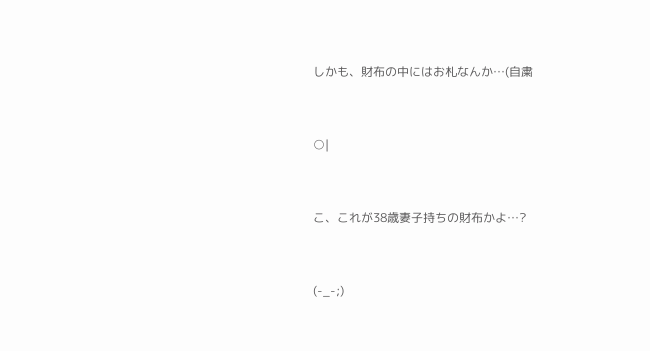しかも、財布の中にはお札なんか…(自粛


○|


こ、これが38歳妻子持ちの財布かよ…?


(-_-;)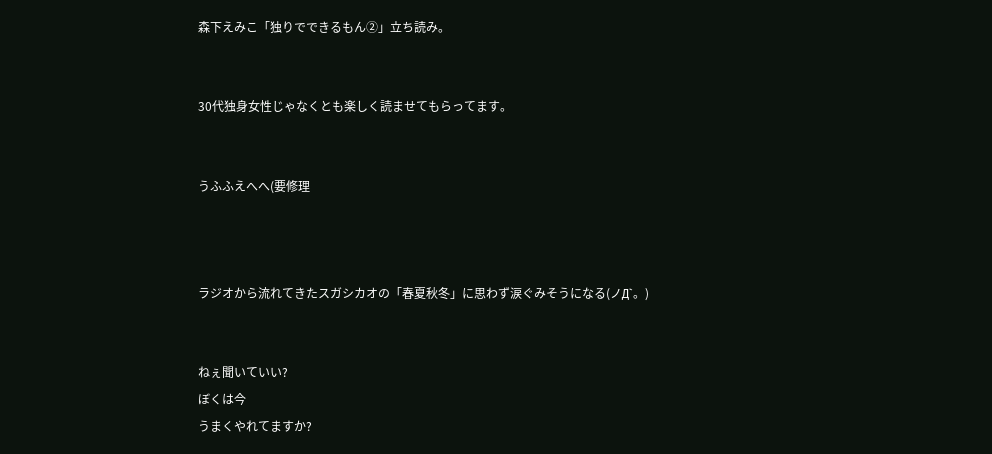森下えみこ「独りでできるもん②」立ち読み。


30代独身女性じゃなくとも楽しく読ませてもらってます。


うふふえへへ(要修理



ラジオから流れてきたスガシカオの「春夏秋冬」に思わず涙ぐみそうになる(ノД`。)


ねぇ聞いていい?
ぼくは今
うまくやれてますか?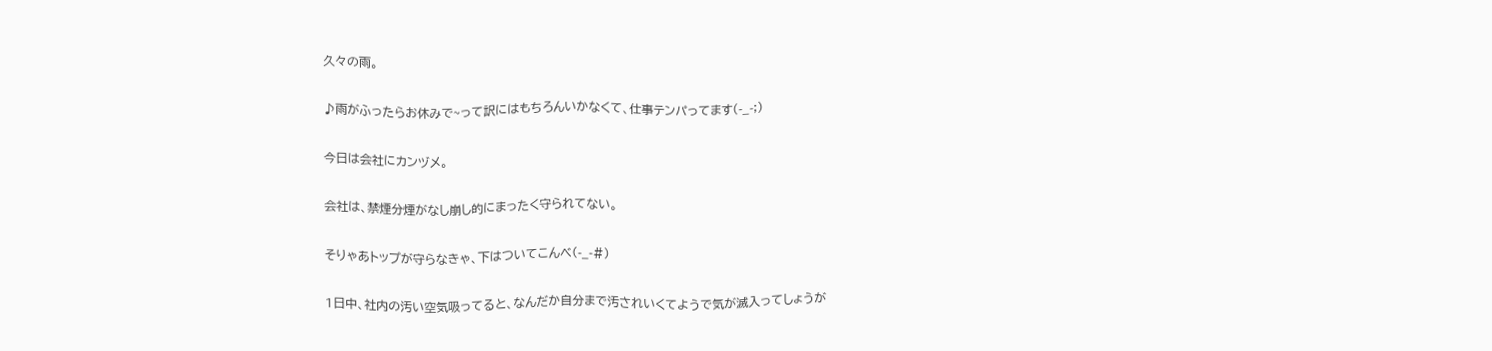久々の雨。


♪雨がふったらお休みで~って訳にはもちろんいかなくて、仕事テンパってます(-_-;)


今日は会社にカンヅメ。


会社は、禁煙分煙がなし崩し的にまったく守られてない。


そりゃあトップが守らなきゃ、下はついてこんべ(-_-#)


1日中、社内の汚い空気吸ってると、なんだか自分まで汚されいくてようで気が滅入ってしょうが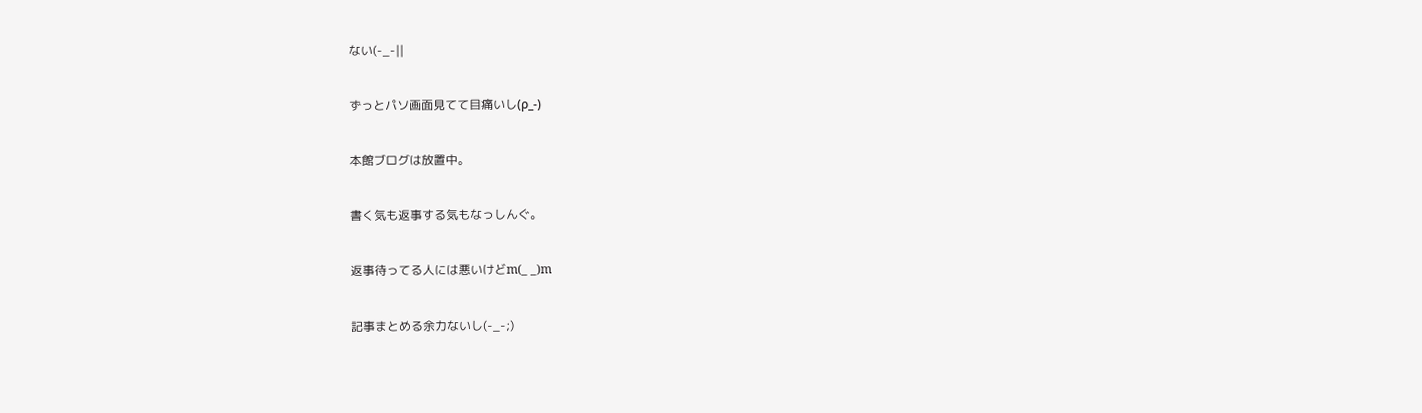ない(-_-||


ずっとパソ画面見てて目痛いし(ρ_-)


本館ブログは放置中。


書く気も返事する気もなっしんぐ。


返事待ってる人には悪いけどm(_ _)m


記事まとめる余力ないし(-_-;)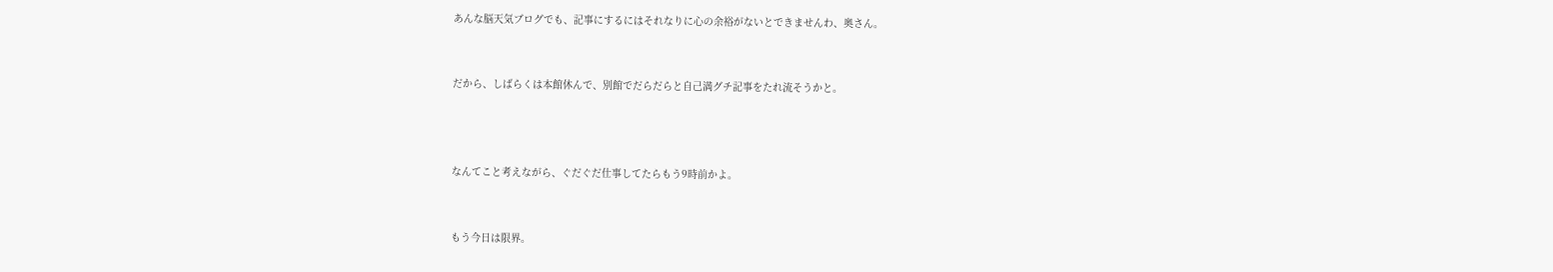あんな脳天気ブログでも、記事にするにはそれなりに心の余裕がないとできませんわ、奥さん。


だから、しばらくは本館休んで、別館でだらだらと自己満グチ記事をたれ流そうかと。



なんてこと考えながら、ぐだぐだ仕事してたらもう9時前かよ。


もう今日は限界。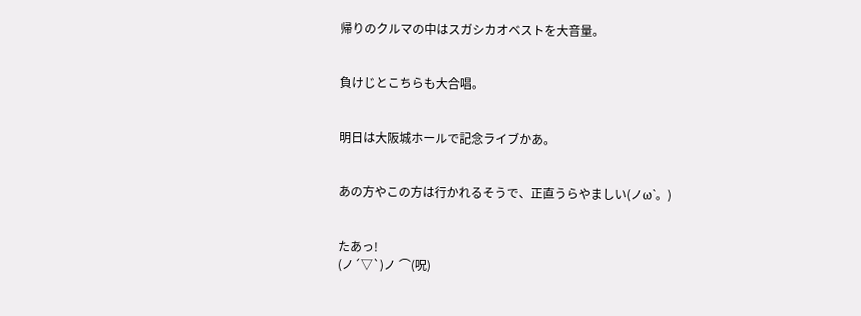帰りのクルマの中はスガシカオベストを大音量。


負けじとこちらも大合唱。


明日は大阪城ホールで記念ライブかあ。


あの方やこの方は行かれるそうで、正直うらやましい(ノω`。)


たあっ!
(ノ´▽`)ノ ⌒(呪)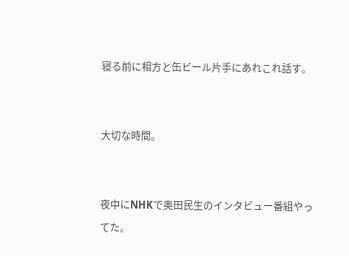寝る前に相方と缶ビール片手にあれこれ話す。


大切な時間。


夜中にNHKで奥田民生のインタビュー番組やってた。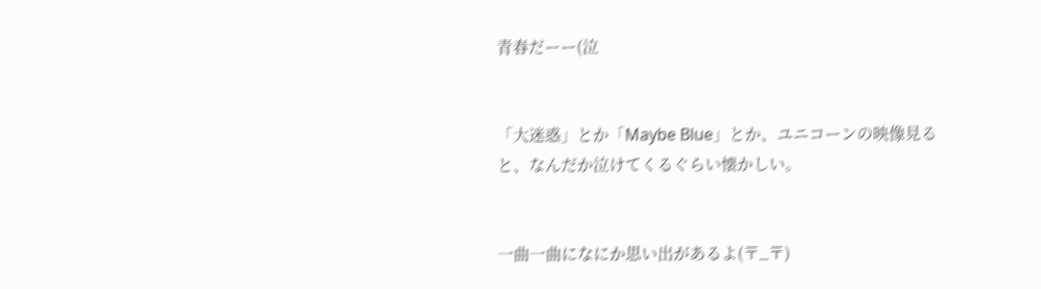青春だーー(泣


「大迷惑」とか「Maybe Blue」とか、ユニコーンの映像見ると、なんだか泣けてくるぐらい懐かしい。


一曲一曲になにか思い出があるよ(〒_〒)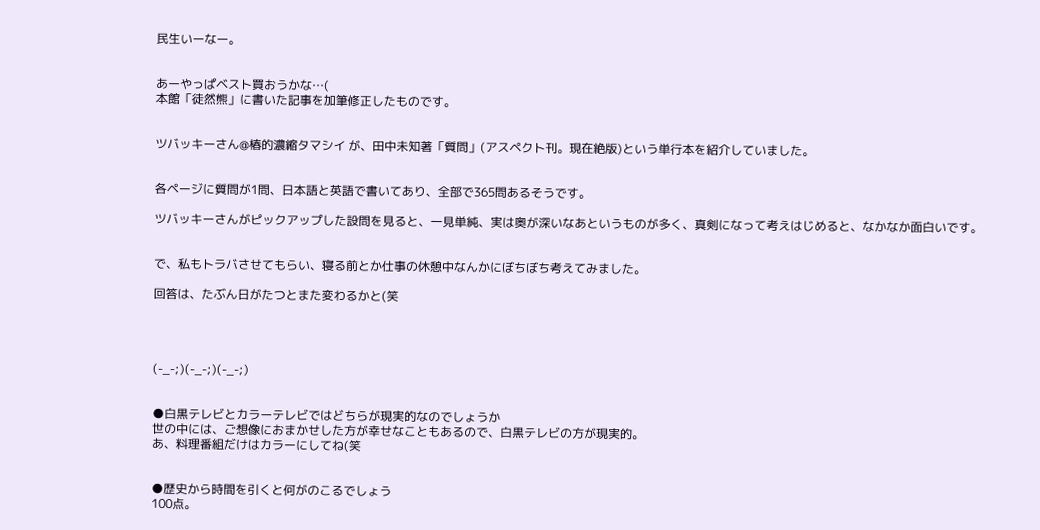民生いーなー。


あーやっぱベスト買おうかな…(
本館「徒然熊」に書いた記事を加筆修正したものです。


ツバッキーさん@椿的濃縮タマシイ が、田中未知著「質問」(アスペクト刊。現在絶版)という単行本を紹介していました。


各ページに質問が1問、日本語と英語で書いてあり、全部で365問あるそうです。

ツバッキーさんがピックアップした設問を見ると、一見単純、実は奥が深いなあというものが多く、真剣になって考えはじめると、なかなか面白いです。


で、私もトラバさせてもらい、寝る前とか仕事の休憩中なんかにぼちぼち考えてみました。

回答は、たぶん日がたつとまた変わるかと(笑




(-_-;)(-_-;)(-_-;)


●白黒テレビとカラーテレビではどちらが現実的なのでしょうか
世の中には、ご想像におまかせした方が幸せなこともあるので、白黒テレビの方が現実的。
あ、料理番組だけはカラーにしてね(笑


●歴史から時間を引くと何がのこるでしょう
100点。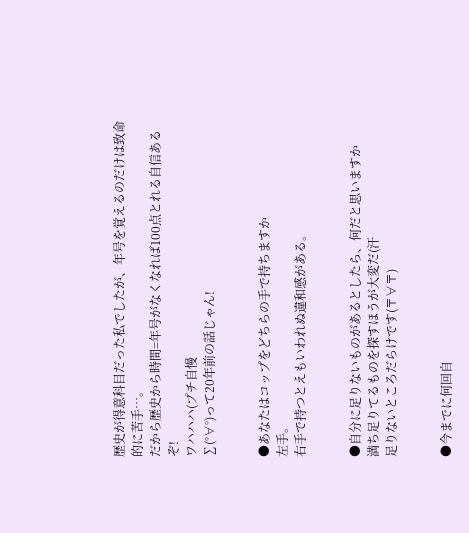歴史が得意科目だった私でしたが、年号を覚えるのだけは致命的に苦手…。
だから歴史から時間=年号がなくなれば100点とれる自信あるぞ!
ワハハハ(プチ自慢
∑(°∀°)って20年前の話じゃん!


●あなたはコップをどちらの手で持ちますか
左手。
右手で持つとえもいわれぬ違和感がある。


●自分に足りないものがあるとしたら、何だと思いますか
満ち足りてるものを探すほうが大変だ(汗
足りないところだらけです(〒∀〒)


●今までに何回自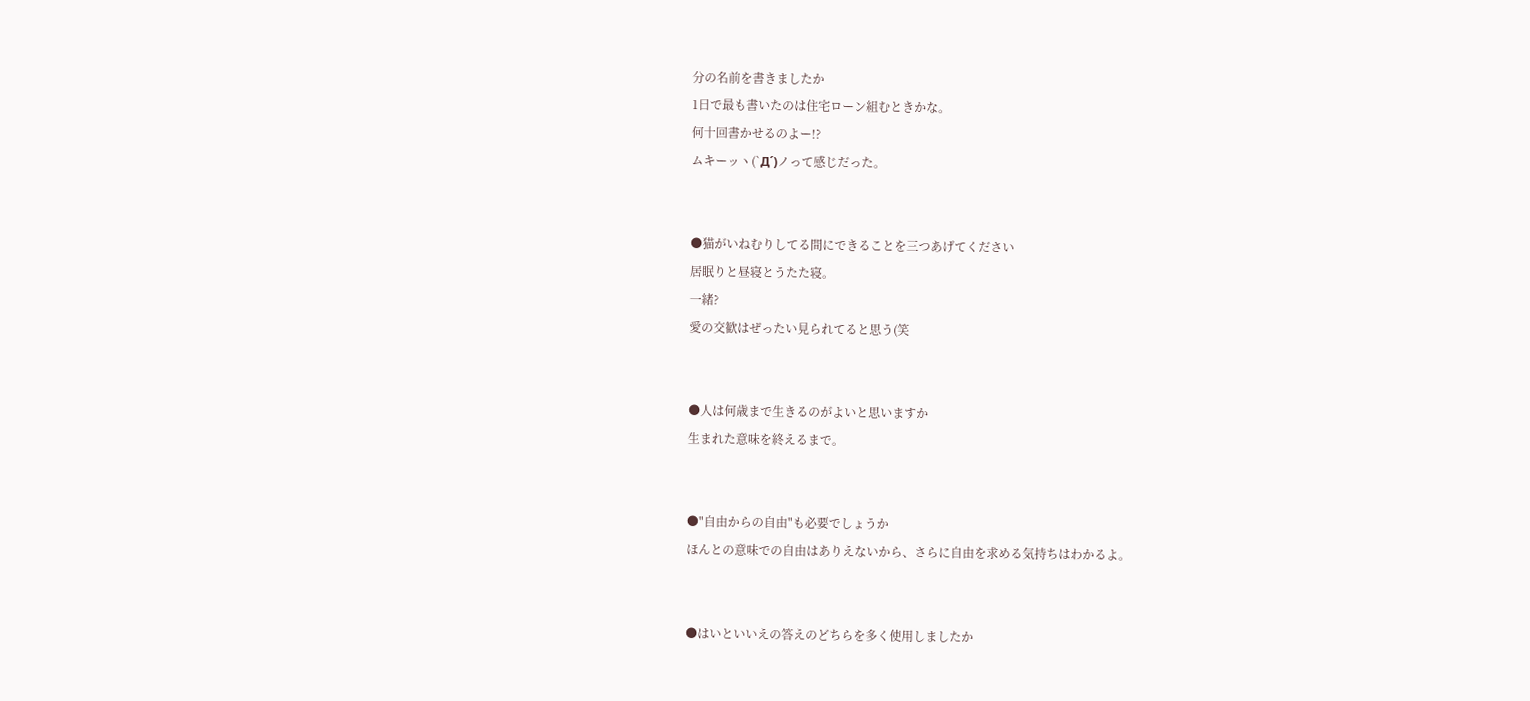分の名前を書きましたか
1日で最も書いたのは住宅ローン組むときかな。
何十回書かせるのよー!?
ムキーッヽ(`Д´)ノって感じだった。


●猫がいねむりしてる間にできることを三つあげてください
居眠りと昼寝とうたた寝。
一緒?
愛の交歓はぜったい見られてると思う(笑


●人は何歳まで生きるのがよいと思いますか
生まれた意味を終えるまで。


●"自由からの自由"も必要でしょうか
ほんとの意味での自由はありえないから、さらに自由を求める気持ちはわかるよ。


●はいといいえの答えのどちらを多く使用しましたか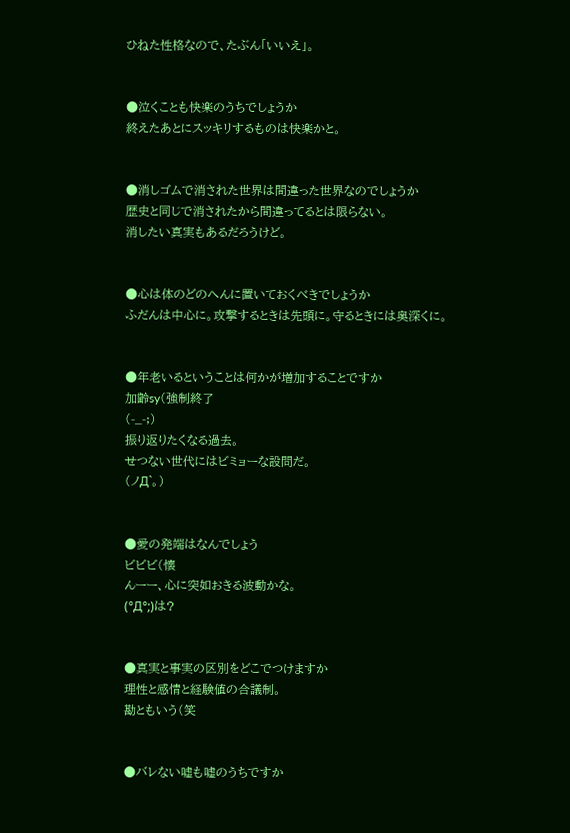ひねた性格なので、たぶん「いいえ」。


●泣くことも快楽のうちでしょうか
終えたあとにスッキリするものは快楽かと。


●消しゴムで消された世界は間違った世界なのでしょうか
歴史と同じで消されたから間違ってるとは限らない。
消したい真実もあるだろうけど。


●心は体のどのへんに置いておくべきでしょうか
ふだんは中心に。攻撃するときは先頭に。守るときには奥深くに。


●年老いるということは何かが増加することですか
加齢sy(強制終了
(-_-;)
振り返りたくなる過去。
せつない世代にはビミョーな設問だ。
(ノД`。)


●愛の発端はなんでしょう
ビビビ(懐
んーー、心に突如おきる波動かな。
(°Д°;)は?


●真実と事実の区別をどこでつけますか
理性と感情と経験値の合議制。
勘ともいう(笑


●バレない嘘も嘘のうちですか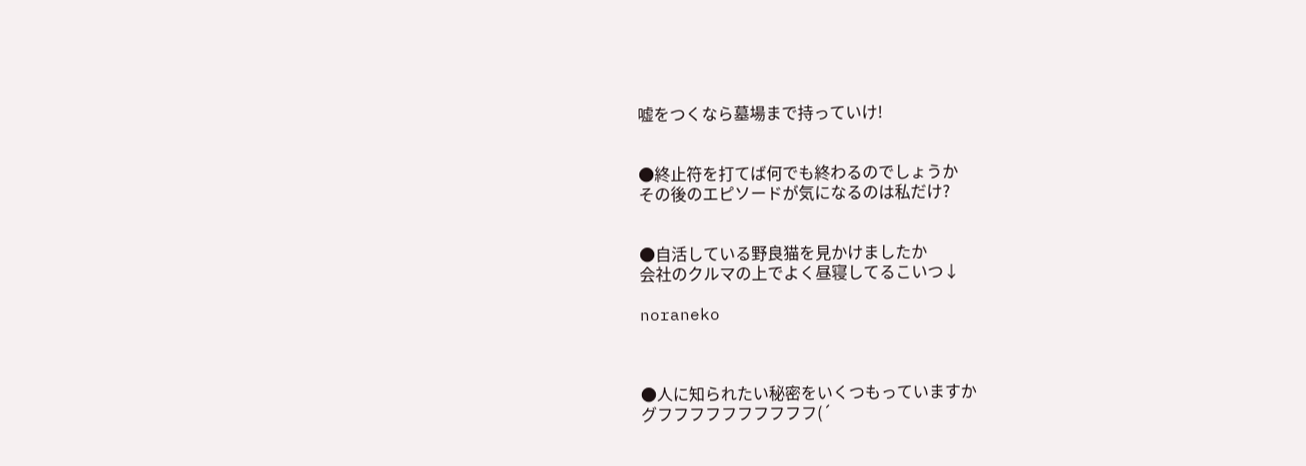嘘をつくなら墓場まで持っていけ!


●終止符を打てば何でも終わるのでしょうか
その後のエピソードが気になるのは私だけ?


●自活している野良猫を見かけましたか
会社のクルマの上でよく昼寝してるこいつ↓

noraneko



●人に知られたい秘密をいくつもっていますか
グフフフフフフフフフフ(´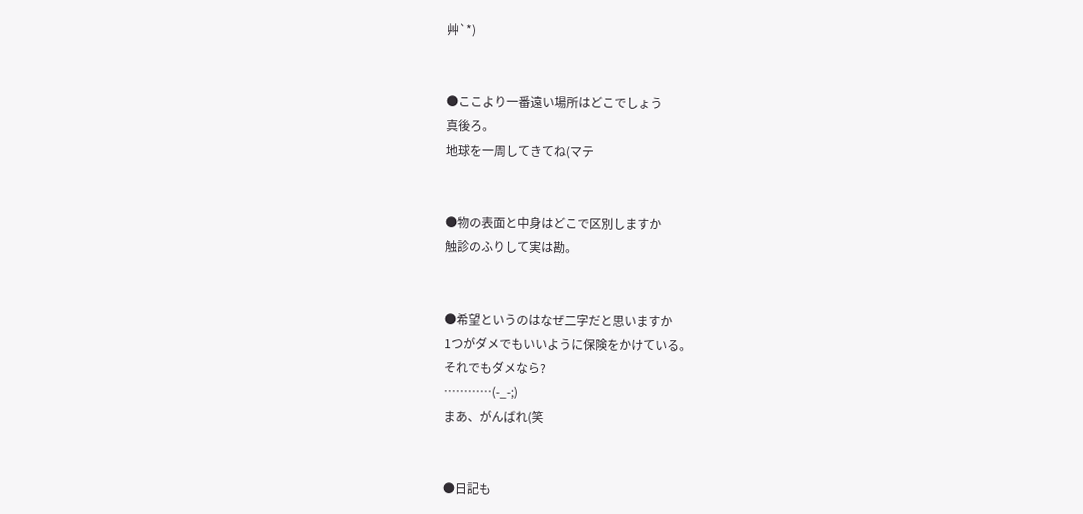艸`*)


●ここより一番遠い場所はどこでしょう
真後ろ。
地球を一周してきてね(マテ


●物の表面と中身はどこで区別しますか
触診のふりして実は勘。


●希望というのはなぜ二字だと思いますか
1つがダメでもいいように保険をかけている。
それでもダメなら?
…………(-_-;)
まあ、がんばれ(笑


●日記も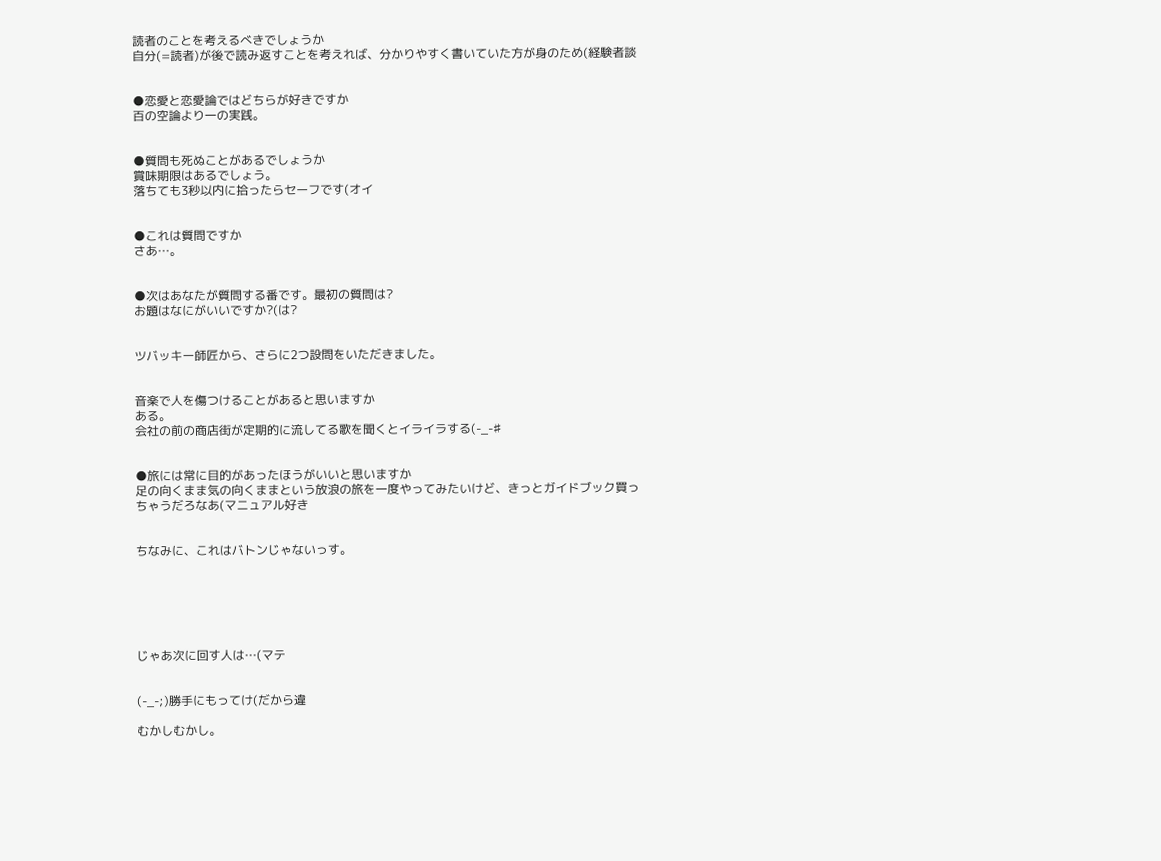読者のことを考えるべきでしょうか
自分(=読者)が後で読み返すことを考えれば、分かりやすく書いていた方が身のため(経験者談


●恋愛と恋愛論ではどちらが好きですか
百の空論より一の実践。


●質問も死ぬことがあるでしょうか
賞味期限はあるでしょう。
落ちても3秒以内に拾ったらセーフです(オイ


●これは質問ですか
さあ…。


●次はあなたが質問する番です。最初の質問は?
お題はなにがいいですか?(は?


ツバッキー師匠から、さらに2つ設問をいただきました。


音楽で人を傷つけることがあると思いますか
ある。
会社の前の商店街が定期的に流してる歌を聞くとイライラする(-_-♯


●旅には常に目的があったほうがいいと思いますか
足の向くまま気の向くままという放浪の旅を一度やってみたいけど、きっとガイドブック買っちゃうだろなあ(マニュアル好き


ちなみに、これはバトンじゃないっす。






じゃあ次に回す人は…(マテ


(-_-;)勝手にもってけ(だから違

むかしむかし。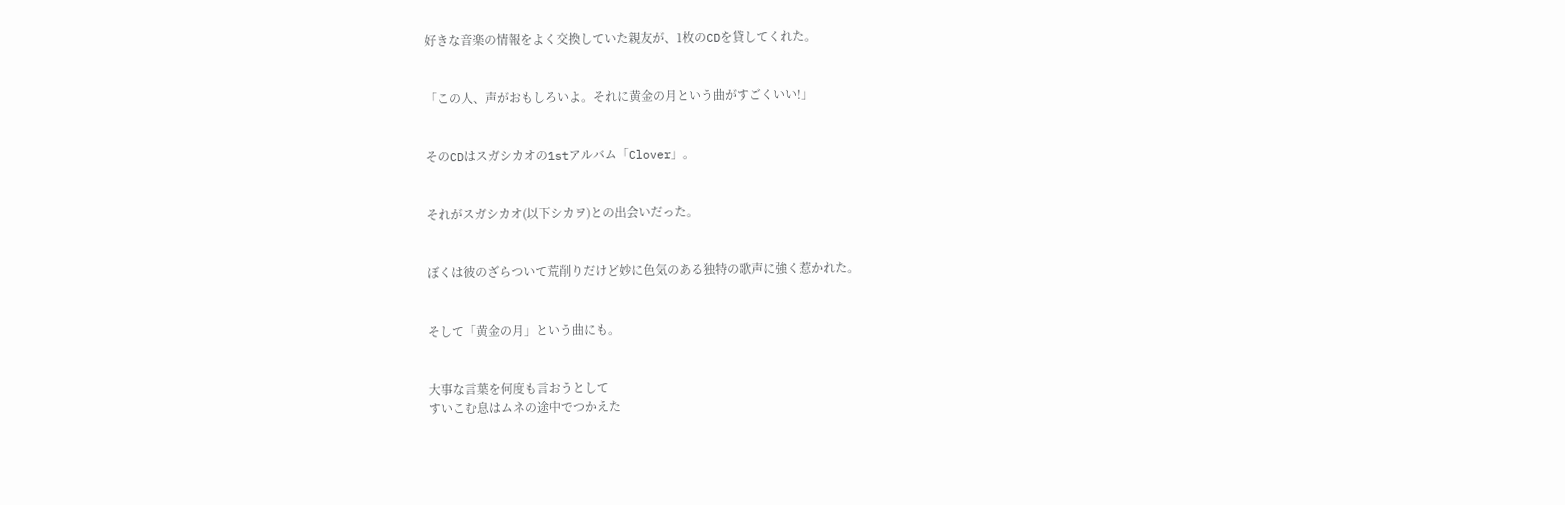好きな音楽の情報をよく交換していた親友が、1枚のCDを貸してくれた。


「この人、声がおもしろいよ。それに黄金の月という曲がすごくいい!」


そのCDはスガシカオの1stアルバム「Clover」。


それがスガシカオ(以下シカヲ)との出会いだった。


ぼくは彼のざらついて荒削りだけど妙に色気のある独特の歌声に強く惹かれた。


そして「黄金の月」という曲にも。


大事な言葉を何度も言おうとして
すいこむ息はムネの途中でつかえた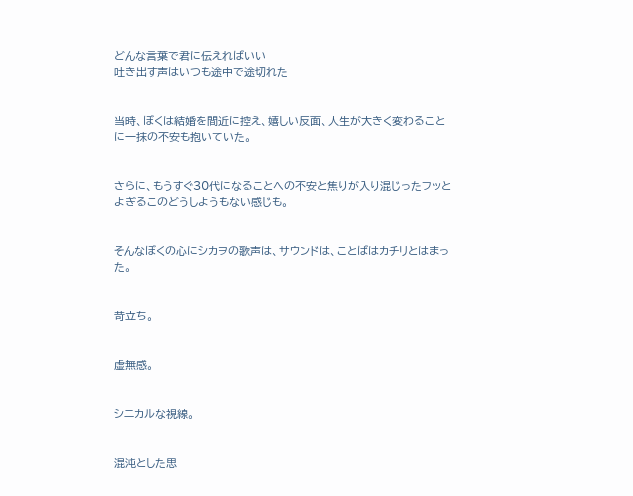どんな言葉で君に伝えればいい
吐き出す声はいつも途中で途切れた


当時、ぼくは結婚を間近に控え、嬉しい反面、人生が大きく変わることに一抹の不安も抱いていた。


さらに、もうすぐ30代になることへの不安と焦りが入り混じったフッとよぎるこのどうしようもない感じも。


そんなぼくの心にシカヲの歌声は、サウンドは、ことばはカチリとはまった。


苛立ち。


虚無感。


シニカルな視線。


混沌とした思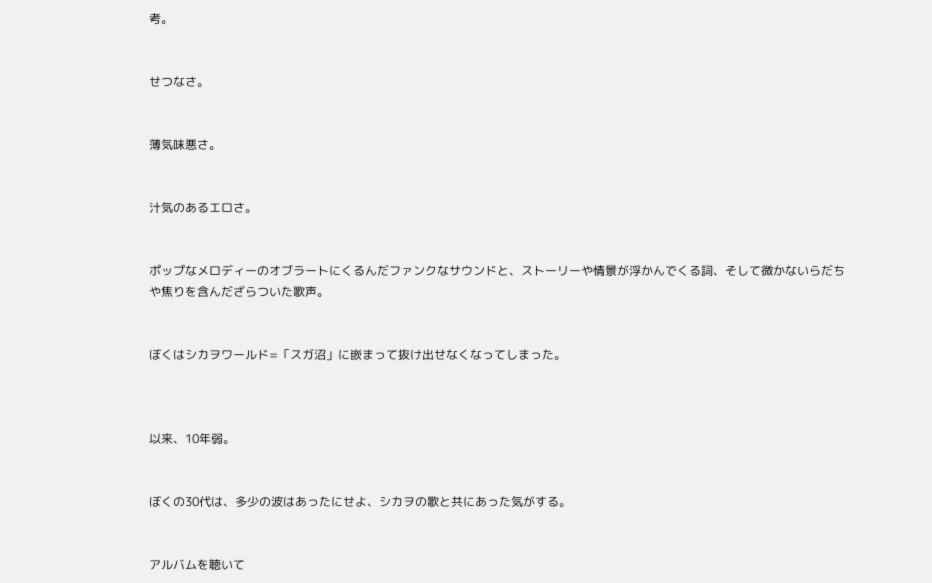考。


せつなさ。


薄気味悪さ。


汁気のあるエロさ。


ポップなメロディーのオブラートにくるんだファンクなサウンドと、ストーリーや情景が浮かんでくる詞、そして微かないらだちや焦りを含んだざらついた歌声。


ぼくはシカヲワールド=「スガ沼」に嵌まって抜け出せなくなってしまった。



以来、10年弱。


ぼくの30代は、多少の波はあったにせよ、シカヲの歌と共にあった気がする。


アルバムを聴いて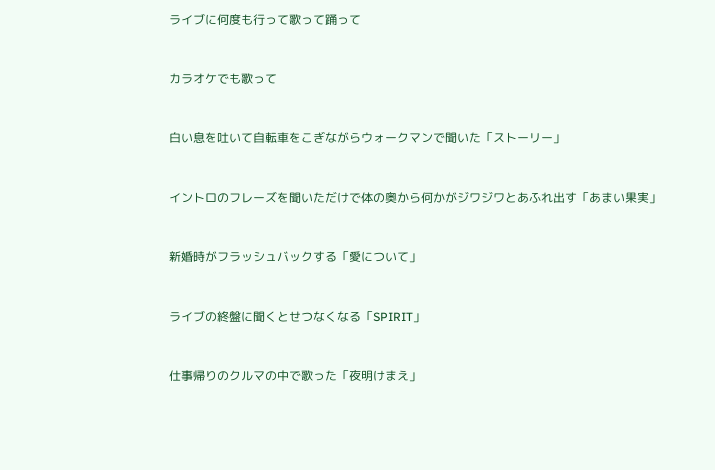ライブに何度も行って歌って踊って


カラオケでも歌って


白い息を吐いて自転車をこぎながらウォークマンで聞いた「ストーリー」


イントロのフレーズを聞いただけで体の奥から何かがジワジワとあふれ出す「あまい果実」


新婚時がフラッシュバックする「愛について」


ライブの終盤に聞くとせつなくなる「SPIRIT」


仕事帰りのクルマの中で歌った「夜明けまえ」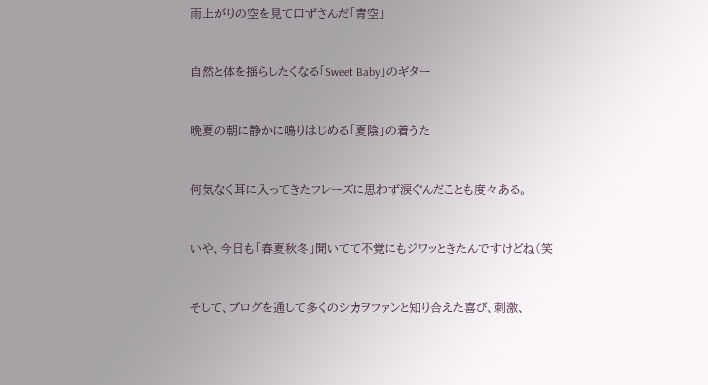雨上がりの空を見て口ずさんだ「青空」


自然と体を揺らしたくなる「Sweet Baby」のギター


晩夏の朝に静かに鳴りはじめる「夏陰」の着うた


何気なく耳に入ってきたフレーズに思わず涙ぐんだことも度々ある。


いや、今日も「春夏秋冬」聞いてて不覚にもジワッときたんですけどね(笑


そして、ブログを通して多くのシカヲファンと知り合えた喜び、刺激、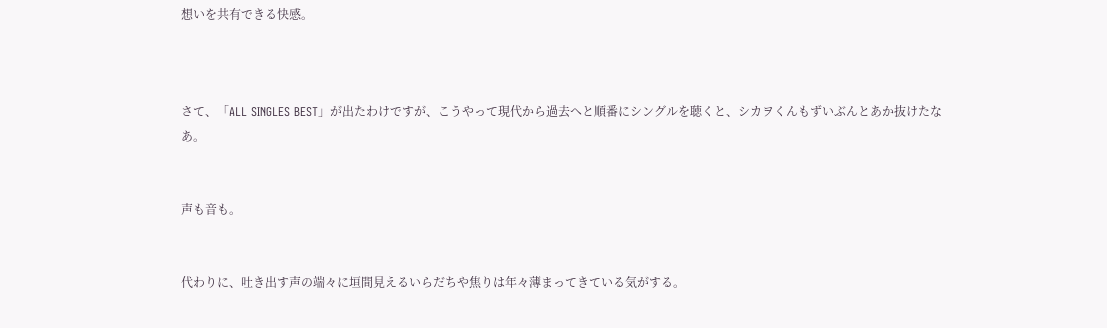想いを共有できる快感。



さて、「ALL SINGLES BEST」が出たわけですが、こうやって現代から過去へと順番にシングルを聴くと、シカヲくんもずいぶんとあか抜けたなあ。


声も音も。


代わりに、吐き出す声の端々に垣間見えるいらだちや焦りは年々薄まってきている気がする。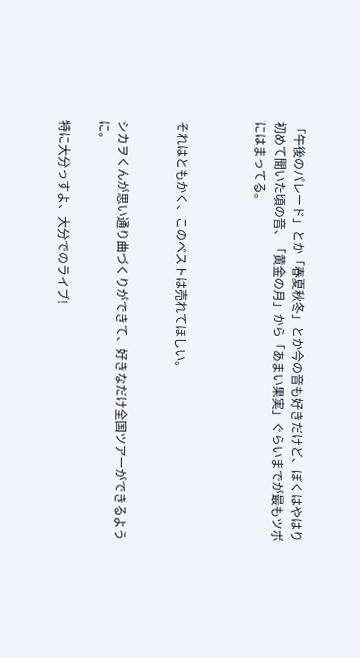「午後のパレード」とか「春夏秋冬」とか今の音も好きだけど、ぼくはやはり初めて聞いた頃の音、「黄金の月」から「あまい果実」ぐらいまでが最もツボにはまってる。



それはともかく、このベストは売れてほしい。


シカヲくんが思い通り曲づくりができて、好きなだけ全国ツアーができるように。

特に大分っすよ、大分でのライブ!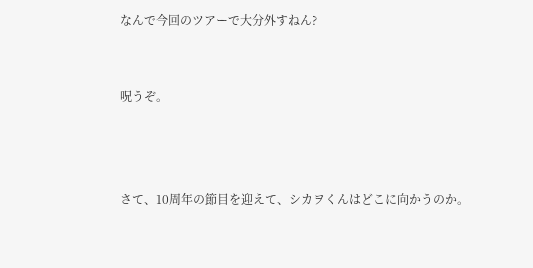なんで今回のツアーで大分外すねん?


呪うぞ。



さて、10周年の節目を迎えて、シカヲくんはどこに向かうのか。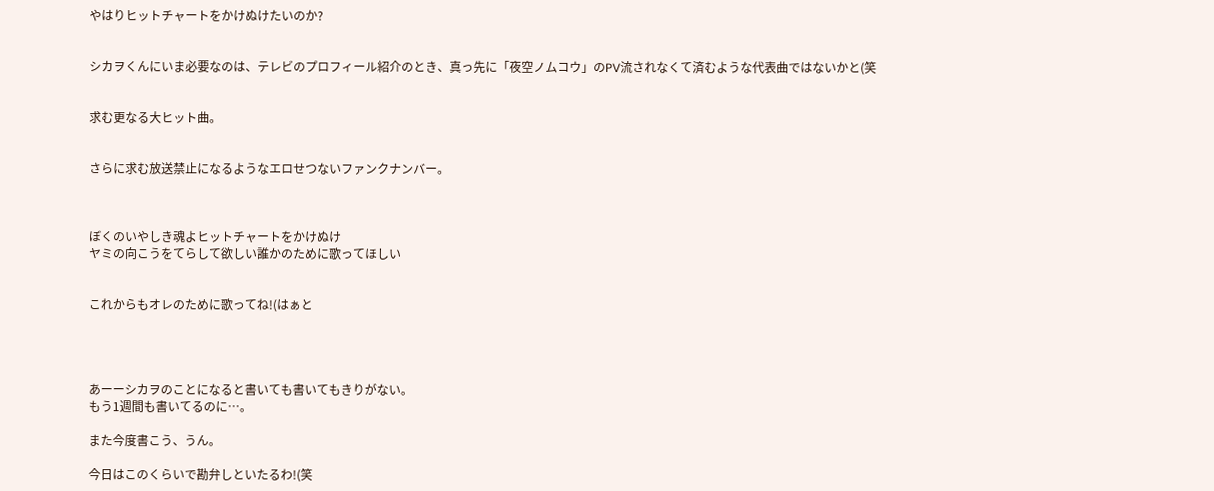やはりヒットチャートをかけぬけたいのか?


シカヲくんにいま必要なのは、テレビのプロフィール紹介のとき、真っ先に「夜空ノムコウ」のPV流されなくて済むような代表曲ではないかと(笑


求む更なる大ヒット曲。


さらに求む放送禁止になるようなエロせつないファンクナンバー。



ぼくのいやしき魂よヒットチャートをかけぬけ
ヤミの向こうをてらして欲しい誰かのために歌ってほしい


これからもオレのために歌ってね!(はぁと




あーーシカヲのことになると書いても書いてもきりがない。
もう1週間も書いてるのに…。

また今度書こう、うん。

今日はこのくらいで勘弁しといたるわ!(笑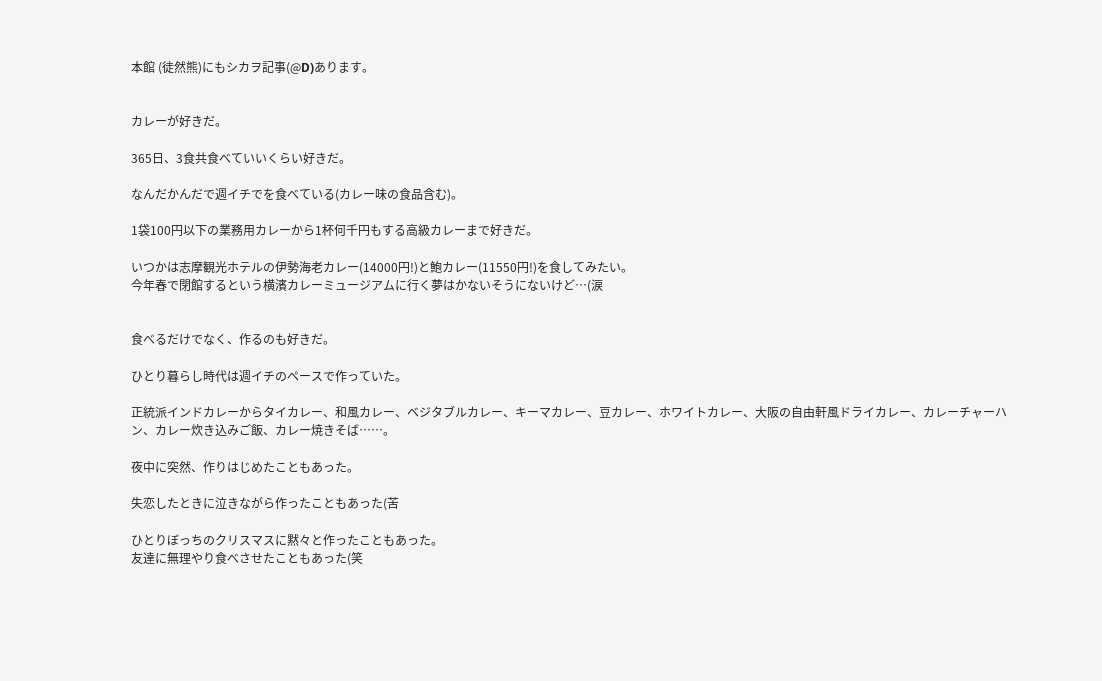本館 (徒然熊)にもシカヲ記事(@D)あります。


カレーが好きだ。

365日、3食共食べていいくらい好きだ。

なんだかんだで週イチでを食べている(カレー味の食品含む)。

1袋100円以下の業務用カレーから1杯何千円もする高級カレーまで好きだ。

いつかは志摩観光ホテルの伊勢海老カレー(14000円!)と鮑カレー(11550円!)を食してみたい。
今年春で閉館するという横濱カレーミュージアムに行く夢はかないそうにないけど…(涙


食べるだけでなく、作るのも好きだ。

ひとり暮らし時代は週イチのペースで作っていた。

正統派インドカレーからタイカレー、和風カレー、ベジタブルカレー、キーマカレー、豆カレー、ホワイトカレー、大阪の自由軒風ドライカレー、カレーチャーハン、カレー炊き込みご飯、カレー焼きそば……。

夜中に突然、作りはじめたこともあった。

失恋したときに泣きながら作ったこともあった(苦

ひとりぼっちのクリスマスに黙々と作ったこともあった。
友達に無理やり食べさせたこともあった(笑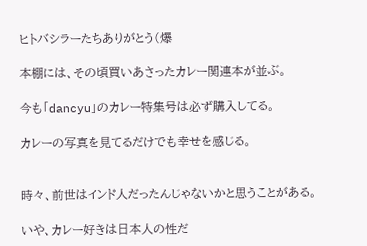ヒトバシラーたちありがとう(爆

本棚には、その頃買いあさったカレー関連本が並ぶ。

今も「dancyu」のカレー特集号は必ず購入してる。

カレーの写真を見てるだけでも幸せを感じる。


時々、前世はインド人だったんじゃないかと思うことがある。

いや、カレー好きは日本人の性だ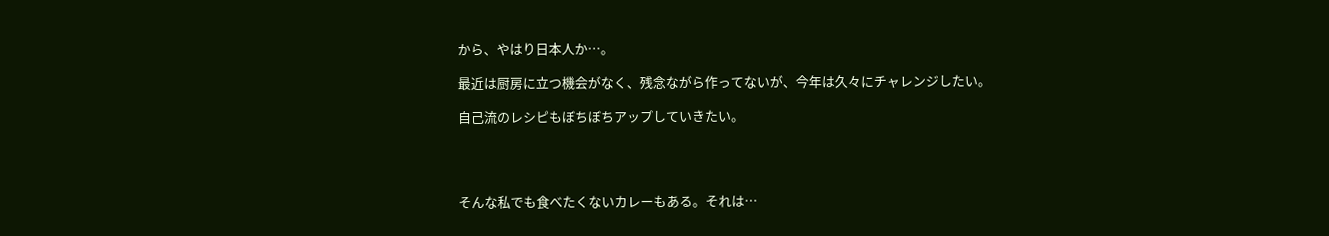から、やはり日本人か…。

最近は厨房に立つ機会がなく、残念ながら作ってないが、今年は久々にチャレンジしたい。

自己流のレシピもぼちぼちアップしていきたい。




そんな私でも食べたくないカレーもある。それは…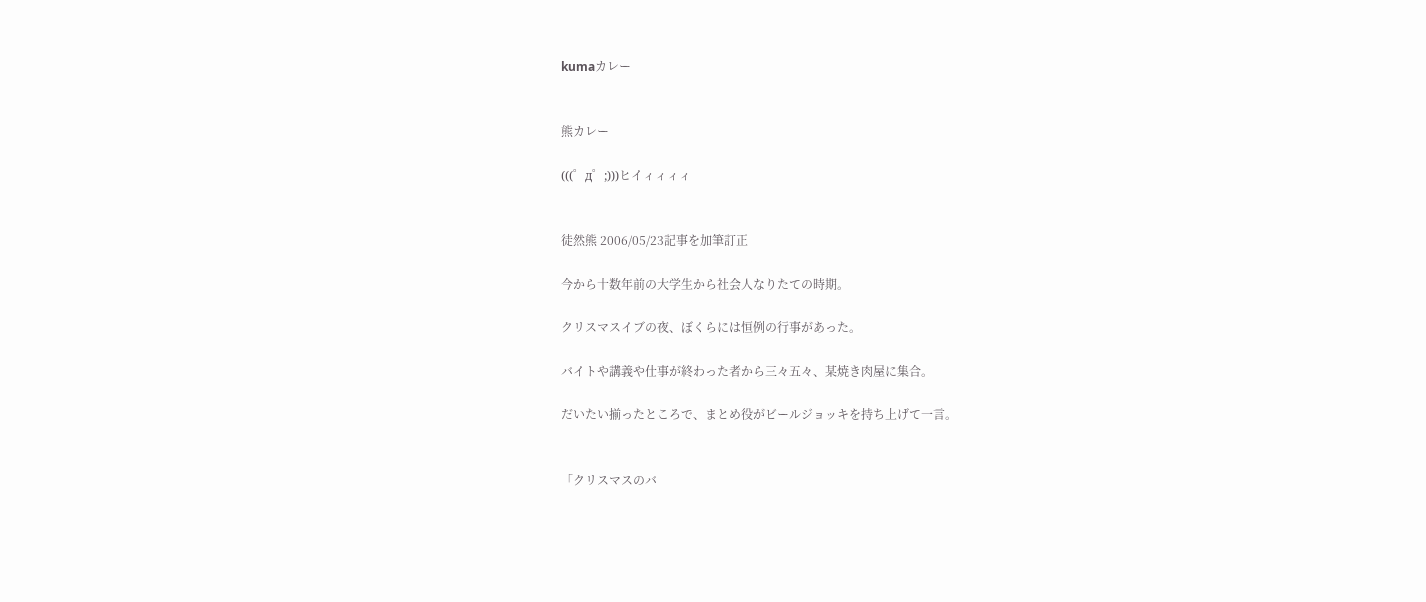kumaカレー


熊カレー

(((゜д゜;)))ヒイィィィィ


徒然熊 2006/05/23記事を加筆訂正

今から十数年前の大学生から社会人なりたての時期。

クリスマスイブの夜、ぼくらには恒例の行事があった。

バイトや講義や仕事が終わった者から三々五々、某焼き肉屋に集合。

だいたい揃ったところで、まとめ役がビールジョッキを持ち上げて一言。


「クリスマスのバ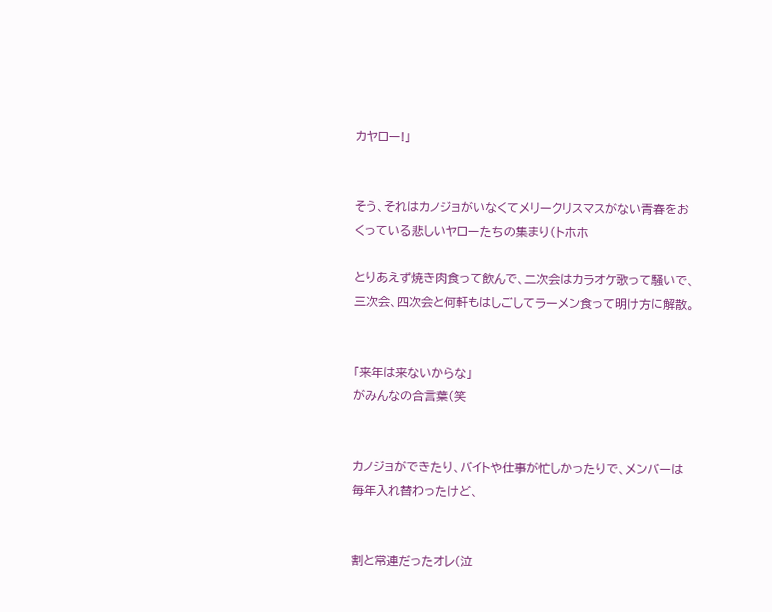カヤロー!」


そう、それはカノジョがいなくてメリークリスマスがない青春をおくっている悲しいヤローたちの集まり(トホホ

とりあえず焼き肉食って飲んで、二次会はカラオケ歌って騒いで、三次会、四次会と何軒もはしごしてラーメン食って明け方に解散。


「来年は来ないからな」
がみんなの合言葉(笑


カノジョができたり、バイトや仕事が忙しかったりで、メンバーは毎年入れ替わったけど、


割と常連だったオレ(泣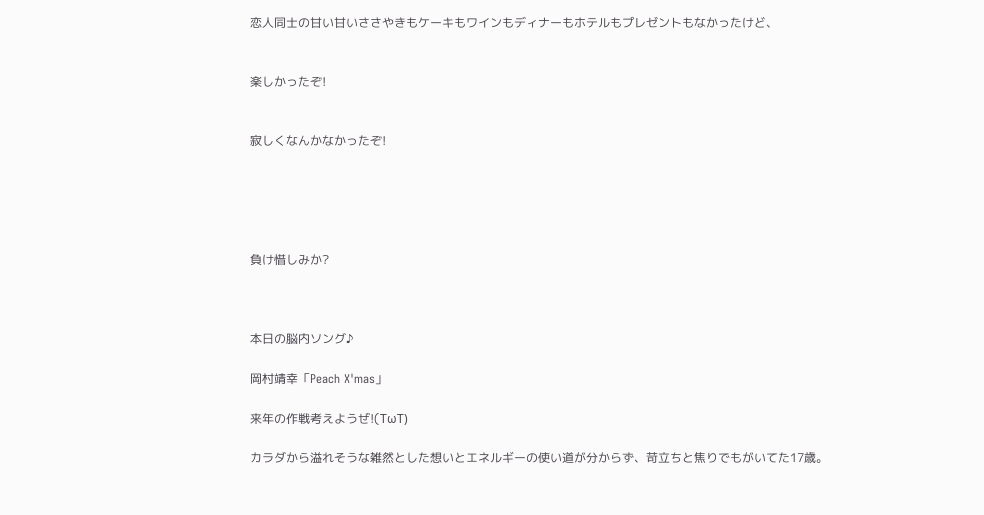恋人同士の甘い甘いささやきもケーキもワインもディナーもホテルもプレゼントもなかったけど、


楽しかったぞ!


寂しくなんかなかったぞ!





負け惜しみか?



本日の脳内ソング♪

岡村靖幸「Peach X'mas」

来年の作戦考えようぜ!(TωT)

カラダから溢れそうな雑然とした想いとエネルギーの使い道が分からず、苛立ちと焦りでもがいてた17歳。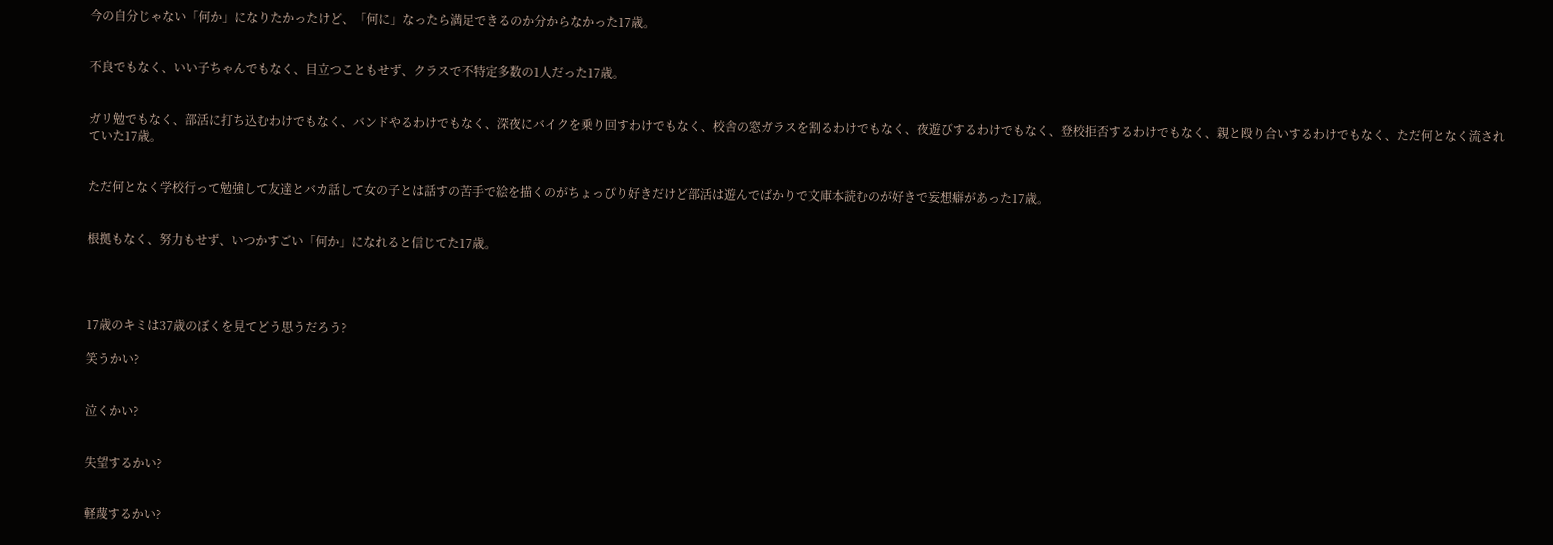今の自分じゃない「何か」になりたかったけど、「何に」なったら満足できるのか分からなかった17歳。


不良でもなく、いい子ちゃんでもなく、目立つこともせず、クラスで不特定多数の1人だった17歳。


ガリ勉でもなく、部活に打ち込むわけでもなく、バンドやるわけでもなく、深夜にバイクを乗り回すわけでもなく、校舎の窓ガラスを割るわけでもなく、夜遊びするわけでもなく、登校拒否するわけでもなく、親と殴り合いするわけでもなく、ただ何となく流されていた17歳。


ただ何となく学校行って勉強して友達とバカ話して女の子とは話すの苦手で絵を描くのがちょっぴり好きだけど部活は遊んでばかりで文庫本読むのが好きで妄想癖があった17歳。


根拠もなく、努力もせず、いつかすごい「何か」になれると信じてた17歳。




17歳のキミは37歳のぼくを見てどう思うだろう?

笑うかい?


泣くかい?


失望するかい?


軽蔑するかい?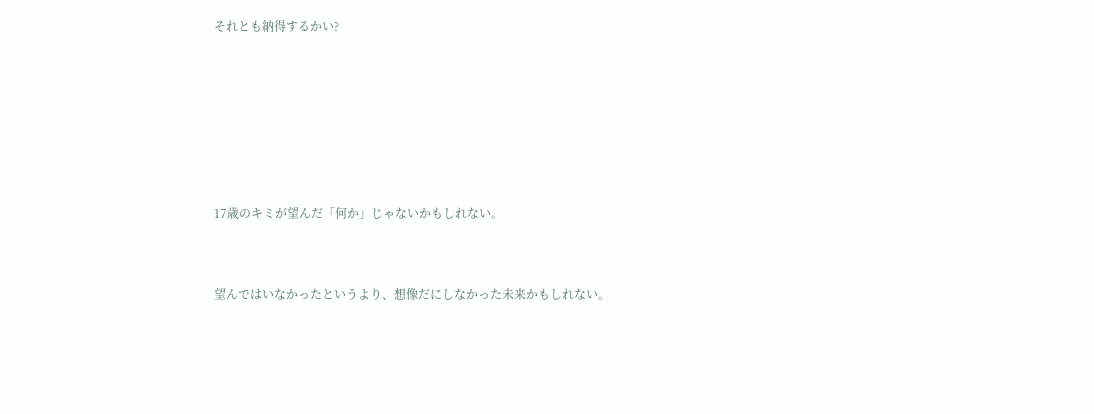それとも納得するかい?






17歳のキミが望んだ「何か」じゃないかもしれない。


望んではいなかったというより、想像だにしなかった未来かもしれない。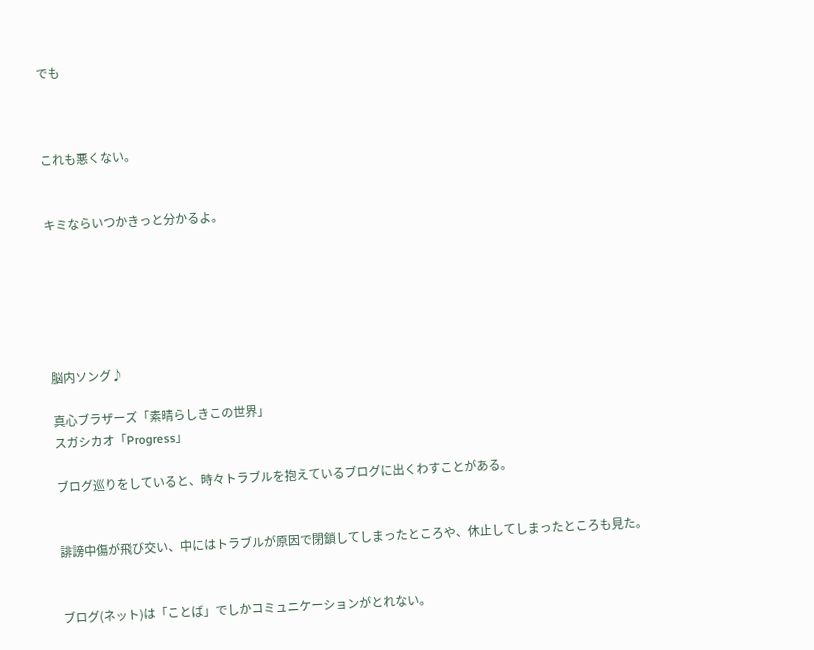でも



これも悪くない。


キミならいつかきっと分かるよ。






脳内ソング♪

真心ブラザーズ「素晴らしきこの世界」
スガシカオ「Progress」

ブログ巡りをしていると、時々トラブルを抱えているブログに出くわすことがある。


誹謗中傷が飛び交い、中にはトラブルが原因で閉鎖してしまったところや、休止してしまったところも見た。


ブログ(ネット)は「ことば」でしかコミュニケーションがとれない。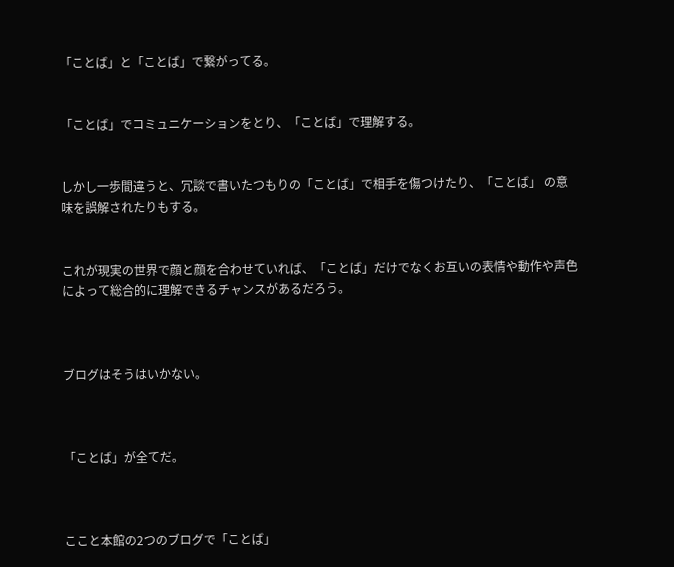「ことば」と「ことば」で繋がってる。


「ことば」でコミュニケーションをとり、「ことば」で理解する。


しかし一歩間違うと、冗談で書いたつもりの「ことば」で相手を傷つけたり、「ことば」 の意味を誤解されたりもする。


これが現実の世界で顔と顔を合わせていれば、「ことば」だけでなくお互いの表情や動作や声色によって総合的に理解できるチャンスがあるだろう。



ブログはそうはいかない。



「ことば」が全てだ。



ここと本館の2つのブログで「ことば」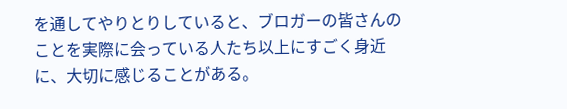を通してやりとりしていると、ブロガーの皆さんのことを実際に会っている人たち以上にすごく身近に、大切に感じることがある。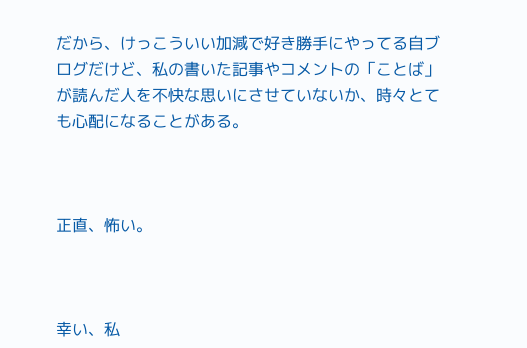だから、けっこういい加減で好き勝手にやってる自ブログだけど、私の書いた記事やコメントの「ことば」が読んだ人を不快な思いにさせていないか、時々とても心配になることがある。



正直、怖い。



幸い、私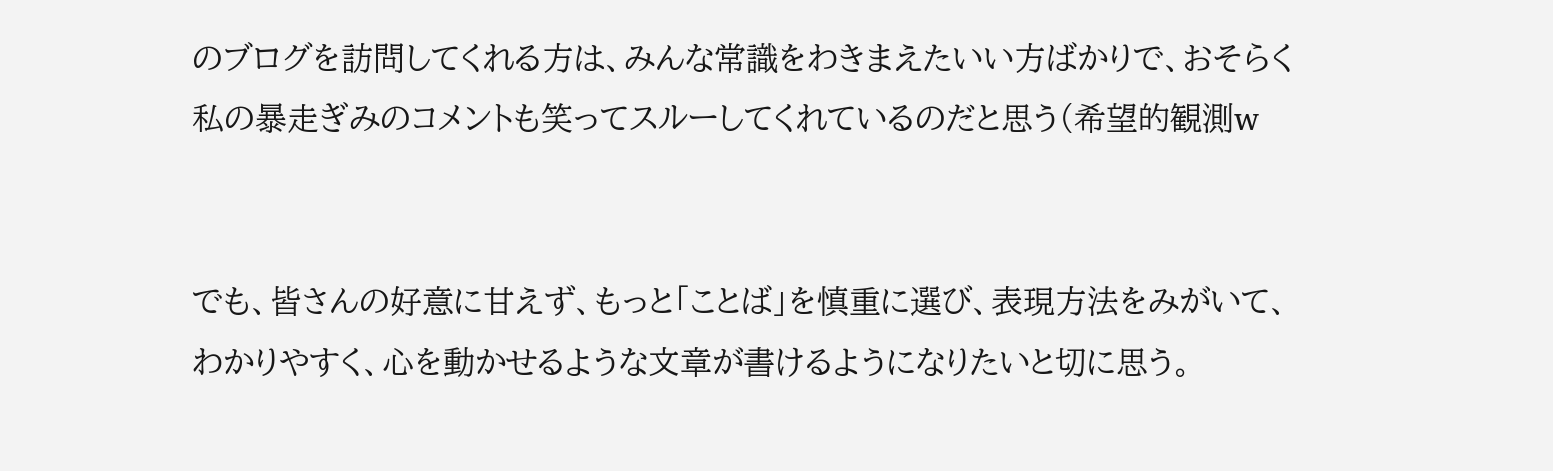のブログを訪問してくれる方は、みんな常識をわきまえたいい方ばかりで、おそらく私の暴走ぎみのコメントも笑ってスルーしてくれているのだと思う(希望的観測w


でも、皆さんの好意に甘えず、もっと「ことば」を慎重に選び、表現方法をみがいて、わかりやすく、心を動かせるような文章が書けるようになりたいと切に思う。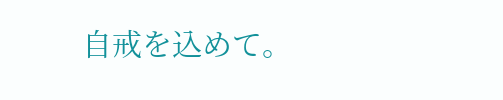自戒を込めて。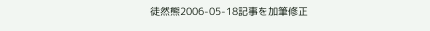徒然熊2006-05-18記事を加筆修正